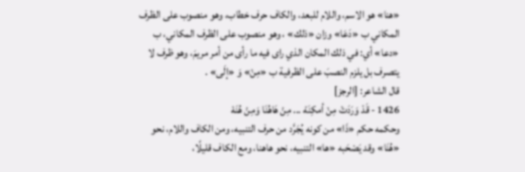«هنا» هو الاسم، واللام للبعد، والكاف حرف خطاب، وهو منصوب على الظرف المكاني ب «دَعَا» وزان «ذلك» ، وهو منصوب على الظرف المكاني، ب «دعا» أي: في ذلك المكان الذي راى فيه ما رأى من أمر مريمَ، وهو ظرف لا يتصرف بل يلزم النصبَ على الظرفية ب «مِنْ» وَ «إلَى» .
قال الشاعر: [الرجز]
1426 - قَدْ وَرَدَتْ مِنْ أمكِنَهْ ... مِنْ هَاهُنَا وَمِنْ هُنَهْ
وحكمه حكم «ذَا» من كونه يُجَرَّد من حرف التنبيه، ومن الكاف واللام، نحو «هُنَا» وقد يَصْحَبه «ها» التنبيه، نحو هاهنا، ومع الكاف قليلًا،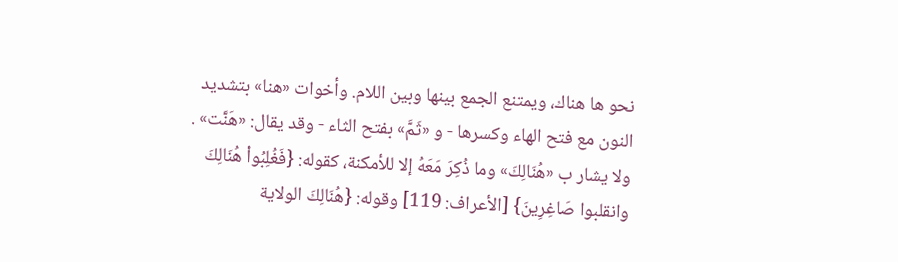نحو ها هناك، ويمتنع الجمع بينها وبين اللام. وأخوات «هنا» بتشديد النون مع فتح الهاء وكسرها - و «ثَمَّ» بفتح الثاء - وقد يقال: «هَنَّت» . ولا يشار ب «هُنَالِكَ» وما ذُكِرَ مَعَهُ إلا للأمكنة، كقوله: {فَغُلِبُواْ هُنَالِكَ وانقلبوا صَاغِرِينَ} [الأعراف: 119] وقوله: {هُنَالِكَ الولاية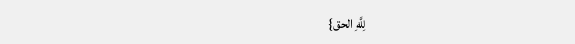لِلَّهِ الحق}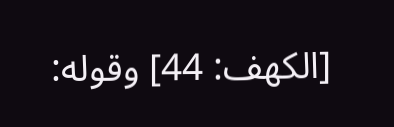[الكهف: 44] وقوله: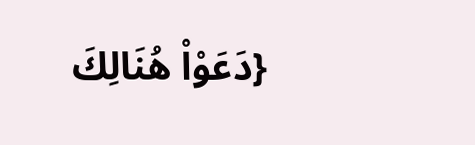{دَعَوْاْ هُنَالِكَ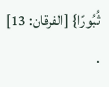ثُبُورًا} [الفرقان: 13] .